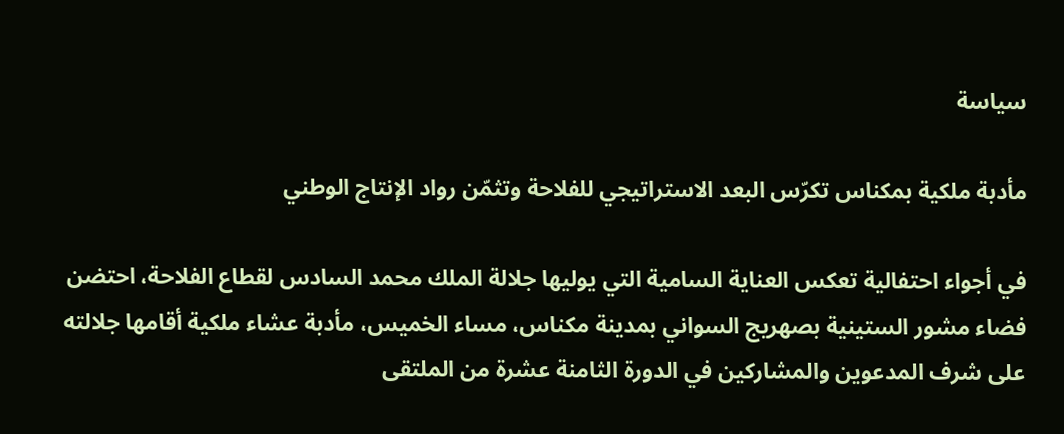سياسة

مأدبة ملكية بمكناس تكرّس البعد الاستراتيجي للفلاحة وتثمّن رواد الإنتاج الوطني

في أجواء احتفالية تعكس العناية السامية التي يوليها جلالة الملك محمد السادس لقطاع الفلاحة، احتضن فضاء مشور الستينية بصهريج السواني بمدينة مكناس، مساء الخميس، مأدبة عشاء ملكية أقامها جلالته على شرف المدعوين والمشاركين في الدورة الثامنة عشرة من الملتقى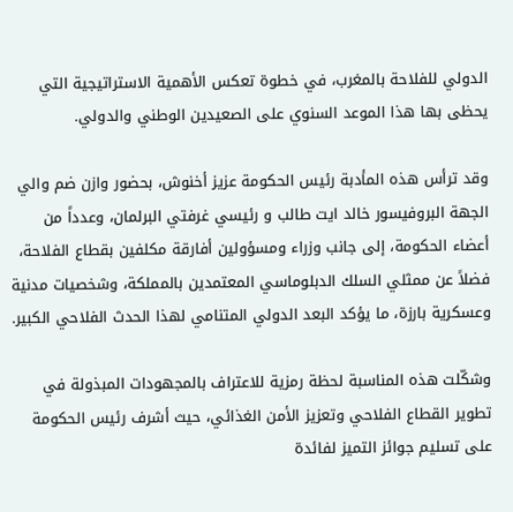الدولي للفلاحة بالمغرب، في خطوة تعكس الأهمية الاستراتيجية التي يحظى بها هذا الموعد السنوي على الصعيدين الوطني والدولي.

وقد ترأس هذه المأدبة رئيس الحكومة عزيز أخنوش، بحضور وازن ضم والي الجهة البروفيسور خالد ايت طالب و رئيسي غرفتي البرلمان، وعدداً من أعضاء الحكومة، إلى جانب وزراء ومسؤولين أفارقة مكلفين بقطاع الفلاحة، فضلاً عن ممثلي السلك الدبلوماسي المعتمدين بالمملكة، وشخصيات مدنية وعسكرية بارزة، ما يؤكد البعد الدولي المتنامي لهذا الحدث الفلاحي الكبير.

وشكّلت هذه المناسبة لحظة رمزية للاعتراف بالمجهودات المبذولة في تطوير القطاع الفلاحي وتعزيز الأمن الغذائي، حيث أشرف رئيس الحكومة على تسليم جوائز التميز لفائدة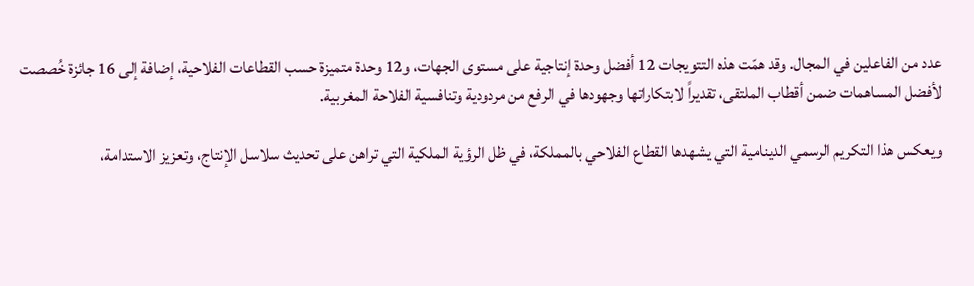عدد من الفاعلين في المجال. وقد همّت هذه التتويجات 12 أفضل وحدة إنتاجية على مستوى الجهات، و12 وحدة متميزة حسب القطاعات الفلاحية، إضافة إلى 16 جائزة خُصصت لأفضل المساهمات ضمن أقطاب الملتقى، تقديراً لابتكاراتها وجهودها في الرفع من مردودية وتنافسية الفلاحة المغربية.

ويعكس هذا التكريم الرسمي الدينامية التي يشهدها القطاع الفلاحي بالمملكة، في ظل الرؤية الملكية التي تراهن على تحديث سلاسل الإنتاج، وتعزيز الاستدامة،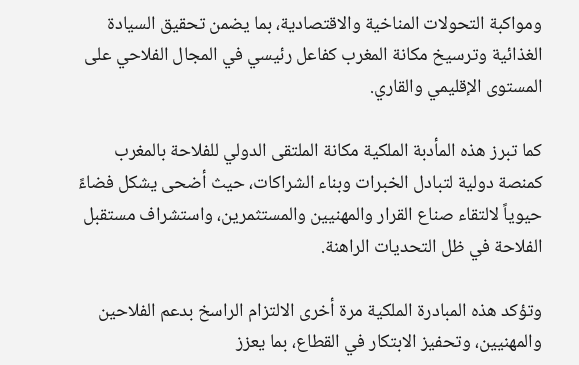ومواكبة التحولات المناخية والاقتصادية، بما يضمن تحقيق السيادة الغذائية وترسيخ مكانة المغرب كفاعل رئيسي في المجال الفلاحي على المستوى الإقليمي والقاري.

كما تبرز هذه المأدبة الملكية مكانة الملتقى الدولي للفلاحة بالمغرب كمنصة دولية لتبادل الخبرات وبناء الشراكات، حيث أضحى يشكل فضاءً حيوياً لالتقاء صناع القرار والمهنيين والمستثمرين، واستشراف مستقبل الفلاحة في ظل التحديات الراهنة.

وتؤكد هذه المبادرة الملكية مرة أخرى الالتزام الراسخ بدعم الفلاحين والمهنيين، وتحفيز الابتكار في القطاع، بما يعزز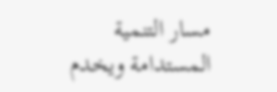مسار التنمية المستدامة ويخدم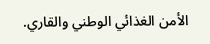الأمن الغذائي الوطني والقاري.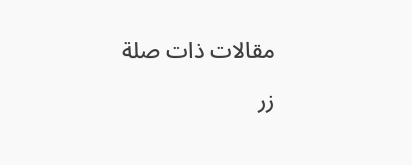مقالات ذات صلة

زر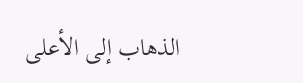الذهاب إلى الأعلى